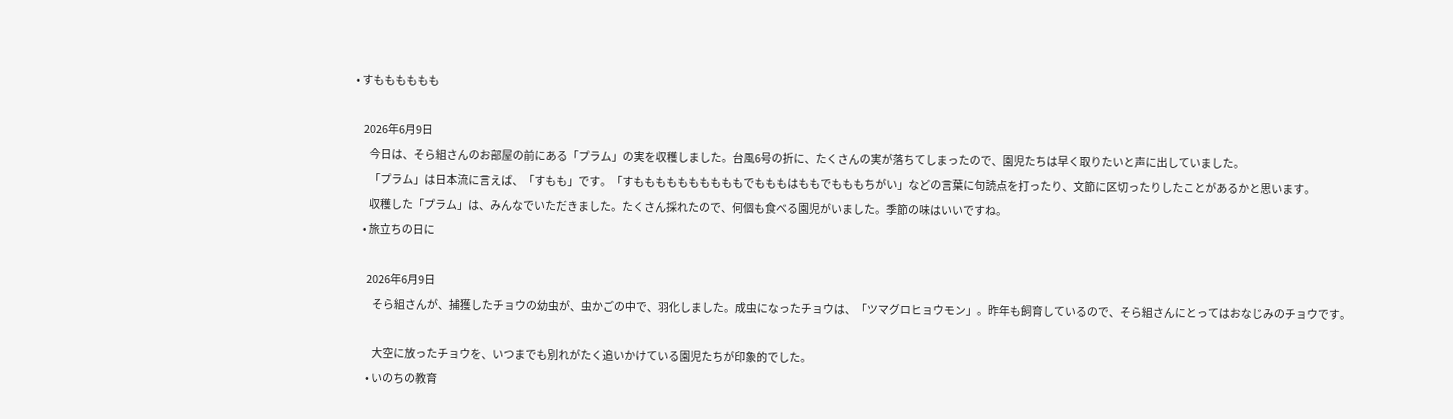• すもももももも

    2026年6月9日
       今日は、そら組さんのお部屋の前にある「プラム」の実を収穫しました。台風6号の折に、たくさんの実が落ちてしまったので、園児たちは早く取りたいと声に出していました。
       「プラム」は日本流に言えば、「すもも」です。「すももももももももももでもももはももでもももちがい」などの言葉に句読点を打ったり、文節に区切ったりしたことがあるかと思います。
       収穫した「プラム」は、みんなでいただきました。たくさん採れたので、何個も食べる園児がいました。季節の味はいいですね。
    • 旅立ちの日に

      2026年6月9日
         そら組さんが、捕獲したチョウの幼虫が、虫かごの中で、羽化しました。成虫になったチョウは、「ツマグロヒョウモン」。昨年も飼育しているので、そら組さんにとってはおなじみのチョウです。

         大空に放ったチョウを、いつまでも別れがたく追いかけている園児たちが印象的でした。
      • いのちの教育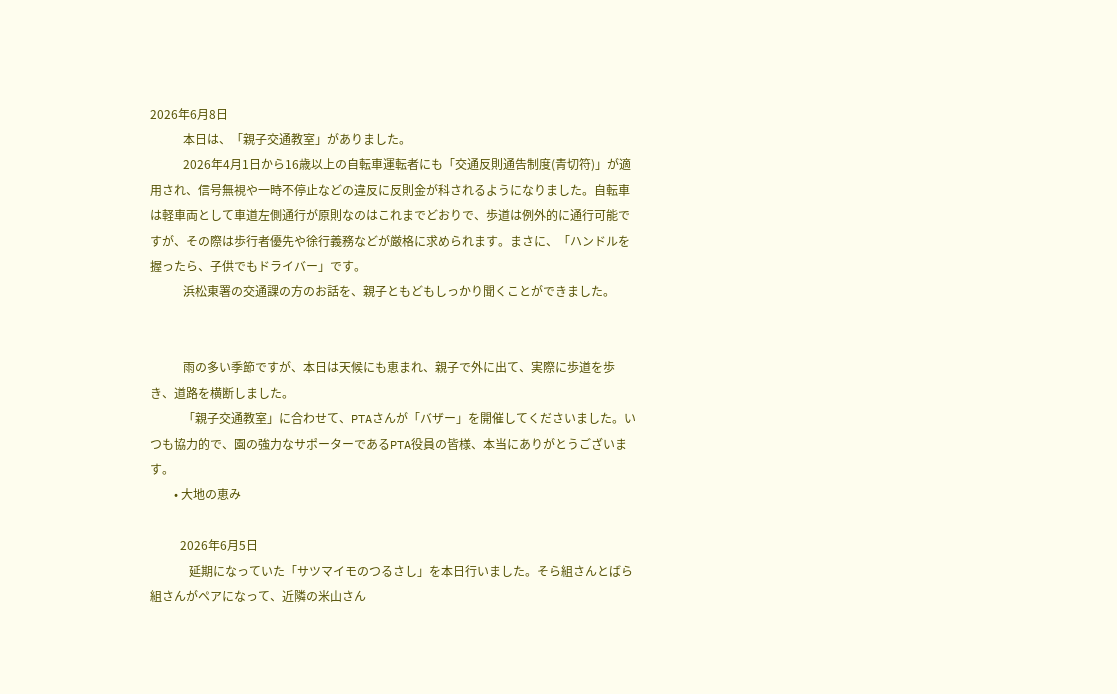2026年6月8日
           本日は、「親子交通教室」がありました。
           2026年4月1日から16歳以上の自転車運転者にも「交通反則通告制度(青切符)」が適用され、信号無視や一時不停止などの違反に反則金が科されるようになりました。自転車は軽車両として車道左側通行が原則なのはこれまでどおりで、歩道は例外的に通行可能ですが、その際は歩行者優先や徐行義務などが厳格に求められます。まさに、「ハンドルを握ったら、子供でもドライバー」です。
           浜松東署の交通課の方のお話を、親子ともどもしっかり聞くことができました。


           雨の多い季節ですが、本日は天候にも恵まれ、親子で外に出て、実際に歩道を歩き、道路を横断しました。
           「親子交通教室」に合わせて、PTAさんが「バザー」を開催してくださいました。いつも協力的で、園の強力なサポーターであるPTA役員の皆様、本当にありがとうございます。
        • 大地の恵み

          2026年6月5日
             延期になっていた「サツマイモのつるさし」を本日行いました。そら組さんとばら組さんがペアになって、近隣の米山さん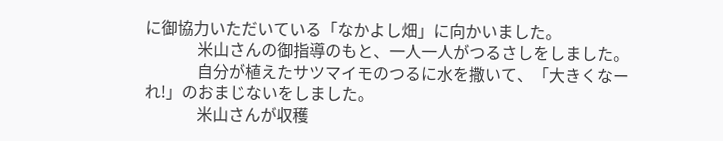に御協力いただいている「なかよし畑」に向かいました。
             米山さんの御指導のもと、一人一人がつるさしをしました。
             自分が植えたサツマイモのつるに水を撒いて、「大きくなーれ!」のおまじないをしました。
             米山さんが収穫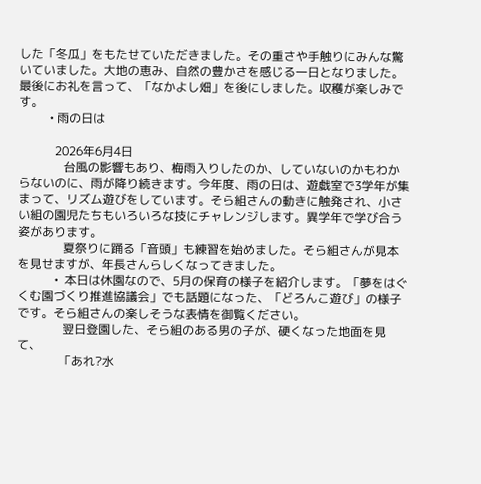した「冬瓜」をもたせていただきました。その重さや手触りにみんな驚いていました。大地の恵み、自然の豊かさを感じる一日となりました。最後にお礼を言って、「なかよし畑」を後にしました。収穫が楽しみです。
          • 雨の日は

            2026年6月4日
               台風の影響もあり、梅雨入りしたのか、していないのかもわからないのに、雨が降り続きます。今年度、雨の日は、遊戯室で3学年が集まって、リズム遊びをしています。そら組さんの動きに触発され、小さい組の園児たちもいろいろな技にチャレンジします。異学年で学び合う姿があります。
               夏祭りに踊る「音頭」も練習を始めました。そら組さんが見本を見せますが、年長さんらしくなってきました。
            •  本日は休園なので、5月の保育の様子を紹介します。「夢をはぐくむ園づくり推進協議会」でも話題になった、「どろんこ遊び」の様子です。そら組さんの楽しそうな表情を御覧ください。
               翌日登園した、そら組のある男の子が、硬くなった地面を見て、
              「あれ?水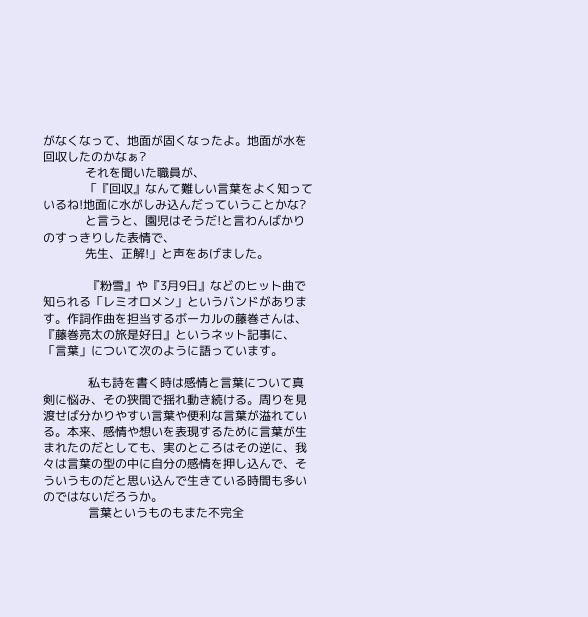がなくなって、地面が固くなったよ。地面が水を回収したのかなぁ?
              それを聞いた職員が、
              「『回収』なんて難しい言葉をよく知っているね!地面に水がしみ込んだっていうことかな?
              と言うと、園児はそうだ!と言わんばかりのすっきりした表情で、
              先生、正解!」と声をあげました。

               『粉雪』や『3月9日』などのヒット曲で知られる「レミオロメン」というバンドがあります。作詞作曲を担当するボーカルの藤巻さんは、『藤巻亮太の旅是好日』というネット記事に、「言葉」について次のように語っています。

               私も詩を書く時は感情と言葉について真剣に悩み、その狭間で揺れ動き続ける。周りを見渡せば分かりやすい言葉や便利な言葉が溢れている。本来、感情や想いを表現するために言葉が生まれたのだとしても、実のところはその逆に、我々は言葉の型の中に自分の感情を押し込んで、そういうものだと思い込んで生きている時間も多いのではないだろうか。
               言葉というものもまた不完全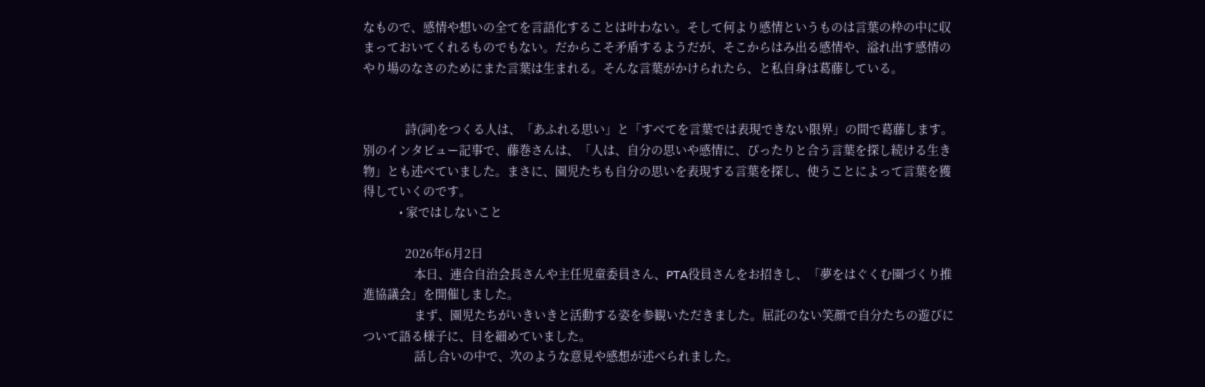なもので、感情や想いの全てを言語化することは叶わない。そして何より感情というものは言葉の枠の中に収まっておいてくれるものでもない。だからこそ矛盾するようだが、そこからはみ出る感情や、溢れ出す感情のやり場のなさのためにまた言葉は生まれる。そんな言葉がかけられたら、と私自身は葛藤している。


              詩(詞)をつくる人は、「あふれる思い」と「すべてを言葉では表現できない限界」の間で葛藤します。別のインタビュー記事で、藤巻さんは、「人は、自分の思いや感情に、ぴったりと合う言葉を探し続ける生き物」とも述べていました。まさに、園児たちも自分の思いを表現する言葉を探し、使うことによって言葉を獲得していくのです。
            • 家ではしないこと

              2026年6月2日
                 本日、連合自治会長さんや主任児童委員さん、PTA役員さんをお招きし、「夢をはぐくむ園づくり推進協議会」を開催しました。
                 まず、園児たちがいきいきと活動する姿を参観いただきました。屈託のない笑顔で自分たちの遊びについて語る様子に、目を細めていました。
                 話し合いの中で、次のような意見や感想が述べられました。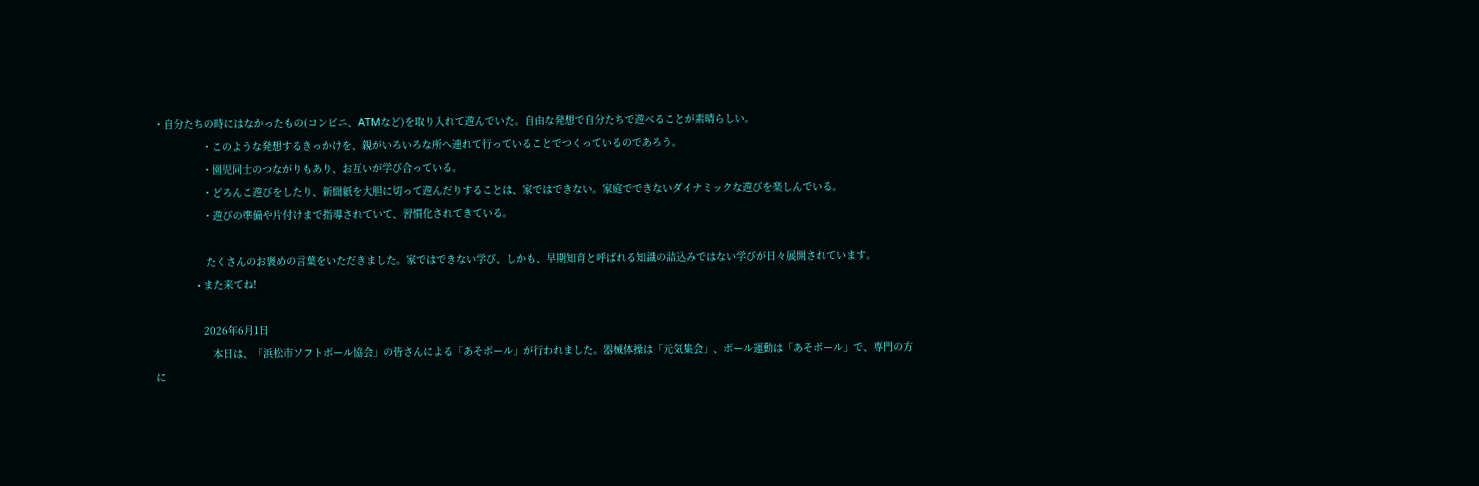・自分たちの時にはなかったもの(コンビニ、ATMなど)を取り入れて遊んでいた。自由な発想で自分たちで遊べることが素晴らしい。
                ・このような発想するきっかけを、親がいろいろな所へ連れて行っていることでつくっているのであろう。
                ・園児同士のつながりもあり、お互いが学び合っている。
                ・どろんこ遊びをしたり、新聞紙を大胆に切って遊んだりすることは、家ではできない。家庭でできないダイナミックな遊びを楽しんでいる。
                ・遊びの準備や片付けまで指導されていて、習慣化されてきている。

                 たくさんのお褒めの言葉をいただきました。家ではできない学び、しかも、早期知育と呼ばれる知識の詰込みではない学びが日々展開されています。
              • また来てね!

                2026年6月1日
                   本日は、「浜松市ソフトボール協会」の皆さんによる「あそボール」が行われました。器械体操は「元気集会」、ボール運動は「あそボール」で、専門の方に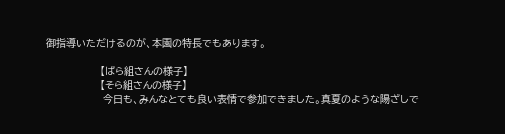御指導いただけるのが、本園の特長でもあります。

                  【ばら組さんの様子】
                  【そら組さんの様子】
                   今日も、みんなとても良い表情で参加できました。真夏のような陽ざしで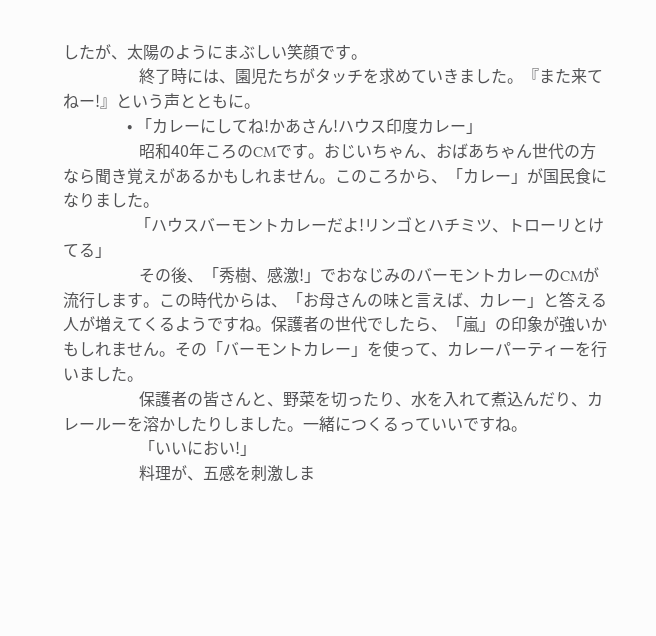したが、太陽のようにまぶしい笑顔です。
                   終了時には、園児たちがタッチを求めていきました。『また来てねー!』という声とともに。
                • 「カレーにしてね!かあさん!ハウス印度カレー」
                   昭和40年ころのCMです。おじいちゃん、おばあちゃん世代の方なら聞き覚えがあるかもしれません。このころから、「カレー」が国民食になりました。
                  「ハウスバーモントカレーだよ!リンゴとハチミツ、トローリとけてる」
                   その後、「秀樹、感激!」でおなじみのバーモントカレーのCMが流行します。この時代からは、「お母さんの味と言えば、カレー」と答える人が増えてくるようですね。保護者の世代でしたら、「嵐」の印象が強いかもしれません。その「バーモントカレー」を使って、カレーパーティーを行いました。
                   保護者の皆さんと、野菜を切ったり、水を入れて煮込んだり、カレールーを溶かしたりしました。一緒につくるっていいですね。
                   「いいにおい!」
                   料理が、五感を刺激しま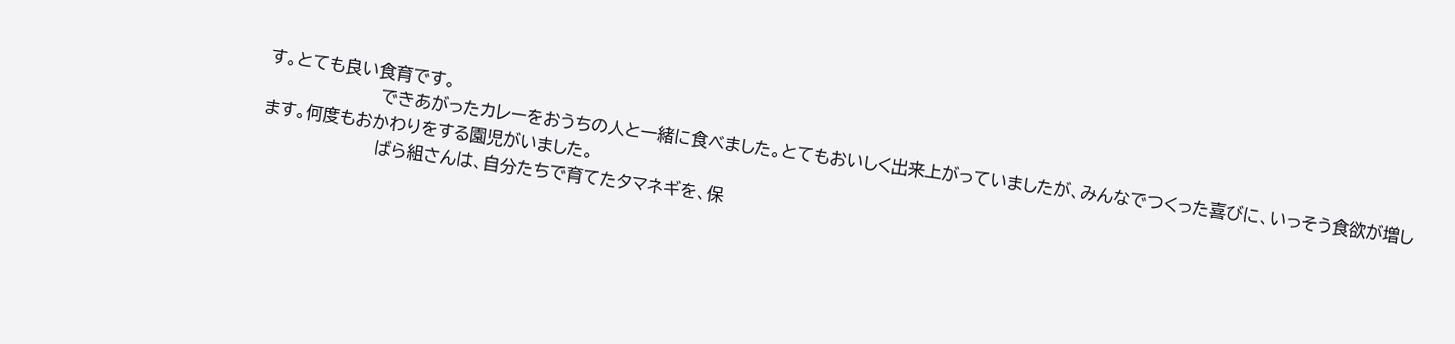す。とても良い食育です。
                   できあがったカレーをおうちの人と一緒に食べました。とてもおいしく出来上がっていましたが、みんなでつくった喜びに、いっそう食欲が増します。何度もおかわりをする園児がいました。
                   ばら組さんは、自分たちで育てたタマネギを、保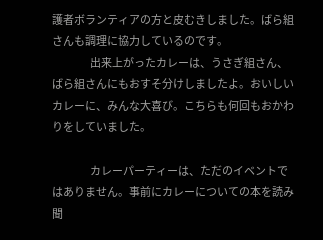護者ボランティアの方と皮むきしました。ばら組さんも調理に協力しているのです。
                   出来上がったカレーは、うさぎ組さん、ばら組さんにもおすそ分けしましたよ。おいしいカレーに、みんな大喜び。こちらも何回もおかわりをしていました。

                   カレーパーティーは、ただのイベントではありません。事前にカレーについての本を読み聞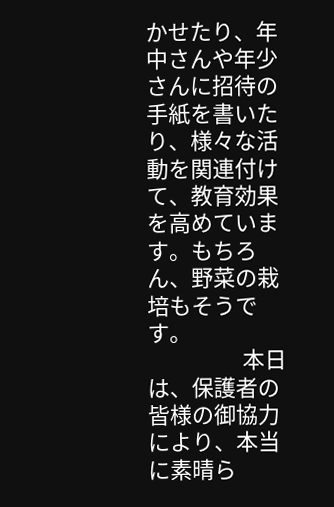かせたり、年中さんや年少さんに招待の手紙を書いたり、様々な活動を関連付けて、教育効果を高めています。もちろん、野菜の栽培もそうです。
                   本日は、保護者の皆様の御協力により、本当に素晴ら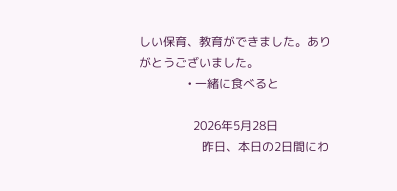しい保育、教育ができました。ありがとうございました。
                • 一緒に食べると

                  2026年5月28日
                     昨日、本日の2日間にわ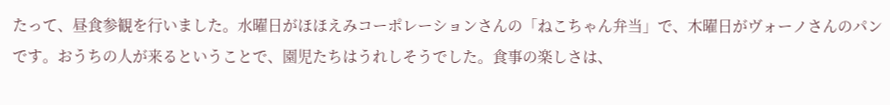たって、昼食参観を行いました。水曜日がほほえみコーポレーションさんの「ねこちゃん弁当」で、木曜日がヴォーノさんのパンです。おうちの人が来るということで、園児たちはうれしそうでした。食事の楽しさは、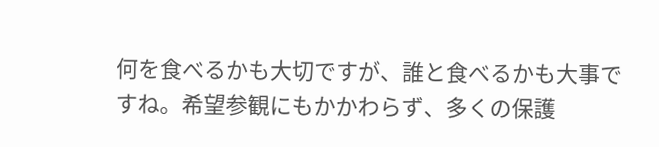何を食べるかも大切ですが、誰と食べるかも大事ですね。希望参観にもかかわらず、多くの保護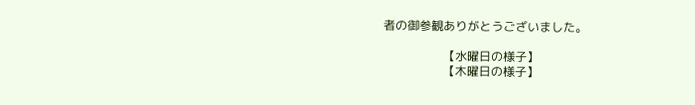者の御参観ありがとうございました。

                    【水曜日の様子】
                    【木曜日の様子】